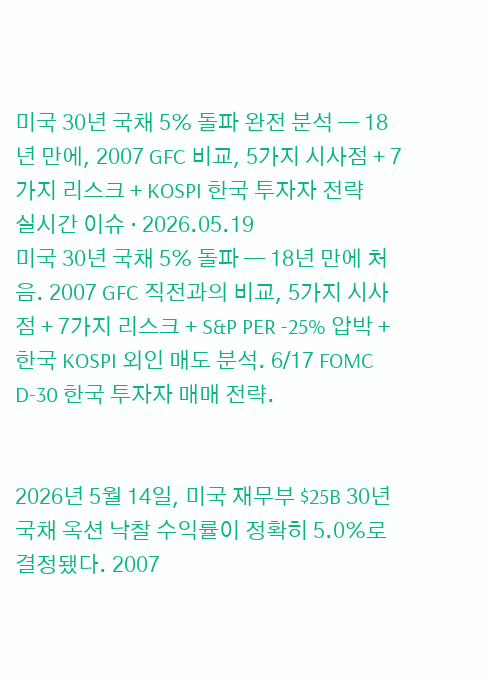미국 30년 국채 5% 돌파 완전 분석 — 18년 만에, 2007 GFC 비교, 5가지 시사점 + 7가지 리스크 + KOSPI 한국 투자자 전략
실시간 이슈 · 2026.05.19
미국 30년 국채 5% 돌파 — 18년 만에 처음. 2007 GFC 직전과의 비교, 5가지 시사점 + 7가지 리스크 + S&P PER -25% 압박 + 한국 KOSPI 외인 매도 분석. 6/17 FOMC D-30 한국 투자자 매매 전략.


2026년 5월 14일, 미국 재무부 $25B 30년 국채 옥션 낙찰 수익률이 정확히 5.0%로 결정됐다. 2007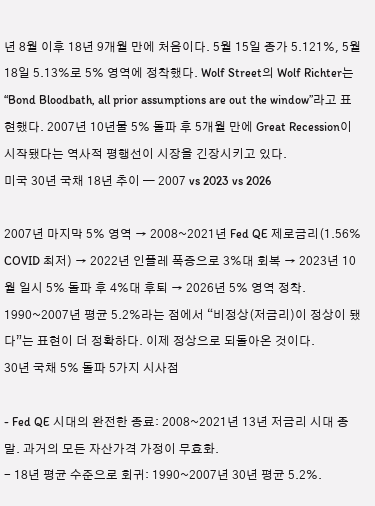년 8월 이후 18년 9개월 만에 처음이다. 5월 15일 종가 5.121%, 5월 18일 5.13%로 5% 영역에 정착했다. Wolf Street의 Wolf Richter는 “Bond Bloodbath, all prior assumptions are out the window”라고 표현했다. 2007년 10년물 5% 돌파 후 5개월 만에 Great Recession이 시작됐다는 역사적 평행선이 시장을 긴장시키고 있다.
미국 30년 국채 18년 추이 — 2007 vs 2023 vs 2026

2007년 마지막 5% 영역 → 2008~2021년 Fed QE 제로금리(1.56% COVID 최저) → 2022년 인플레 폭증으로 3%대 회복 → 2023년 10월 일시 5% 돌파 후 4%대 후퇴 → 2026년 5% 영역 정착. 1990~2007년 평균 5.2%라는 점에서 “비정상(저금리)이 정상이 됐다”는 표현이 더 정확하다. 이제 정상으로 되돌아온 것이다.
30년 국채 5% 돌파 5가지 시사점

- Fed QE 시대의 완전한 종료: 2008~2021년 13년 저금리 시대 종말. 과거의 모든 자산가격 가정이 무효화.
- 18년 평균 수준으로 회귀: 1990~2007년 30년 평균 5.2%.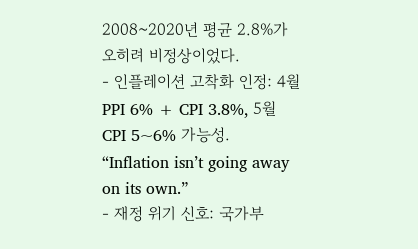2008~2020년 평균 2.8%가 오히려 비정상이었다.
- 인플레이션 고착화 인정: 4월 PPI 6% + CPI 3.8%, 5월 CPI 5~6% 가능성. “Inflation isn’t going away on its own.”
- 재정 위기 신호: 국가부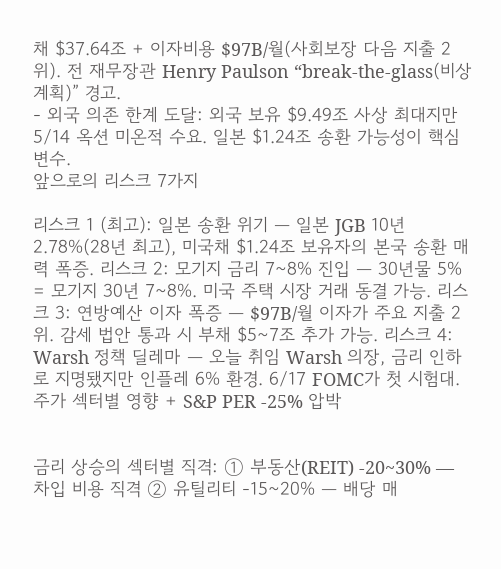채 $37.64조 + 이자비용 $97B/월(사회보장 다음 지출 2위). 전 재무장관 Henry Paulson “break-the-glass(비상계획)” 경고.
- 외국 의존 한계 도달: 외국 보유 $9.49조 사상 최대지만 5/14 옥션 미온적 수요. 일본 $1.24조 송환 가능성이 핵심 변수.
앞으로의 리스크 7가지

리스크 1 (최고): 일본 송환 위기 — 일본 JGB 10년 2.78%(28년 최고), 미국채 $1.24조 보유자의 본국 송환 매력 폭증. 리스크 2: 모기지 금리 7~8% 진입 — 30년물 5% = 모기지 30년 7~8%. 미국 주택 시장 거래 동결 가능. 리스크 3: 연방예산 이자 폭증 — $97B/월 이자가 주요 지출 2위. 감세 법안 통과 시 부채 $5~7조 추가 가능. 리스크 4: Warsh 정책 딜레마 — 오늘 취임 Warsh 의장, 금리 인하로 지명됐지만 인플레 6% 환경. 6/17 FOMC가 첫 시험대.
주가 섹터별 영향 + S&P PER -25% 압박


금리 상승의 섹터별 직격: ① 부동산(REIT) -20~30% — 차입 비용 직격 ② 유틸리티 -15~20% — 배당 매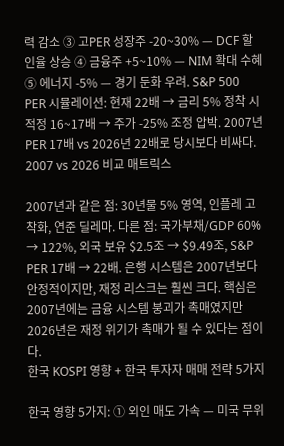력 감소 ③ 고PER 성장주 -20~30% — DCF 할인율 상승 ④ 금융주 +5~10% — NIM 확대 수혜 ⑤ 에너지 -5% — 경기 둔화 우려. S&P 500 PER 시뮬레이션: 현재 22배 → 금리 5% 정착 시 적정 16~17배 → 주가 -25% 조정 압박. 2007년 PER 17배 vs 2026년 22배로 당시보다 비싸다.
2007 vs 2026 비교 매트릭스

2007년과 같은 점: 30년물 5% 영역, 인플레 고착화, 연준 딜레마. 다른 점: 국가부채/GDP 60% → 122%, 외국 보유 $2.5조 → $9.49조, S&P PER 17배 → 22배. 은행 시스템은 2007년보다 안정적이지만, 재정 리스크는 훨씬 크다. 핵심은 2007년에는 금융 시스템 붕괴가 촉매였지만 2026년은 재정 위기가 촉매가 될 수 있다는 점이다.
한국 KOSPI 영향 + 한국 투자자 매매 전략 5가지

한국 영향 5가지: ① 외인 매도 가속 — 미국 무위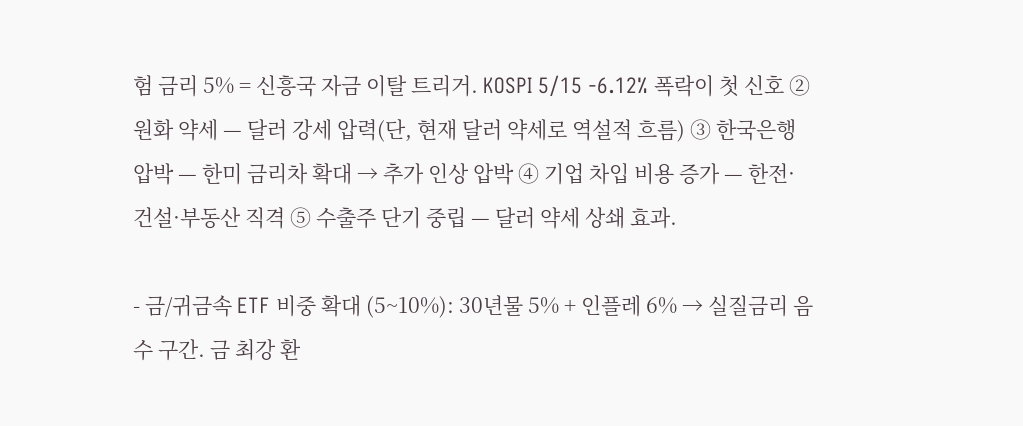험 금리 5% = 신흥국 자금 이탈 트리거. KOSPI 5/15 -6.12% 폭락이 첫 신호 ② 원화 약세 — 달러 강세 압력(단, 현재 달러 약세로 역설적 흐름) ③ 한국은행 압박 — 한미 금리차 확대 → 추가 인상 압박 ④ 기업 차입 비용 증가 — 한전·건설·부동산 직격 ⑤ 수출주 단기 중립 — 달러 약세 상쇄 효과.

- 금/귀금속 ETF 비중 확대 (5~10%): 30년물 5% + 인플레 6% → 실질금리 음수 구간. 금 최강 환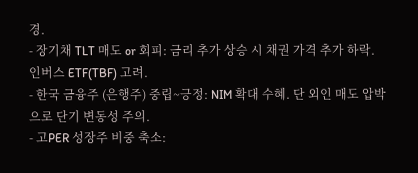경.
- 장기채 TLT 매도 or 회피: 금리 추가 상승 시 채권 가격 추가 하락. 인버스 ETF(TBF) 고려.
- 한국 금융주 (은행주) 중립~긍정: NIM 확대 수혜. 단 외인 매도 압박으로 단기 변동성 주의.
- 고PER 성장주 비중 축소: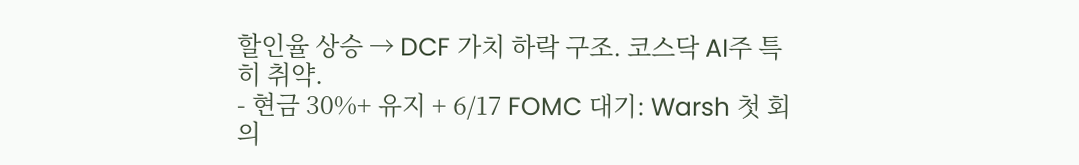할인율 상승 → DCF 가치 하락 구조. 코스닥 AI주 특히 취약.
- 현금 30%+ 유지 + 6/17 FOMC 대기: Warsh 첫 회의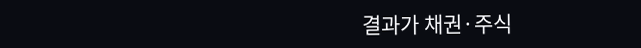결과가 채권·주식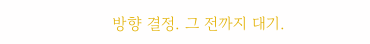방향 결정. 그 전까지 대기.